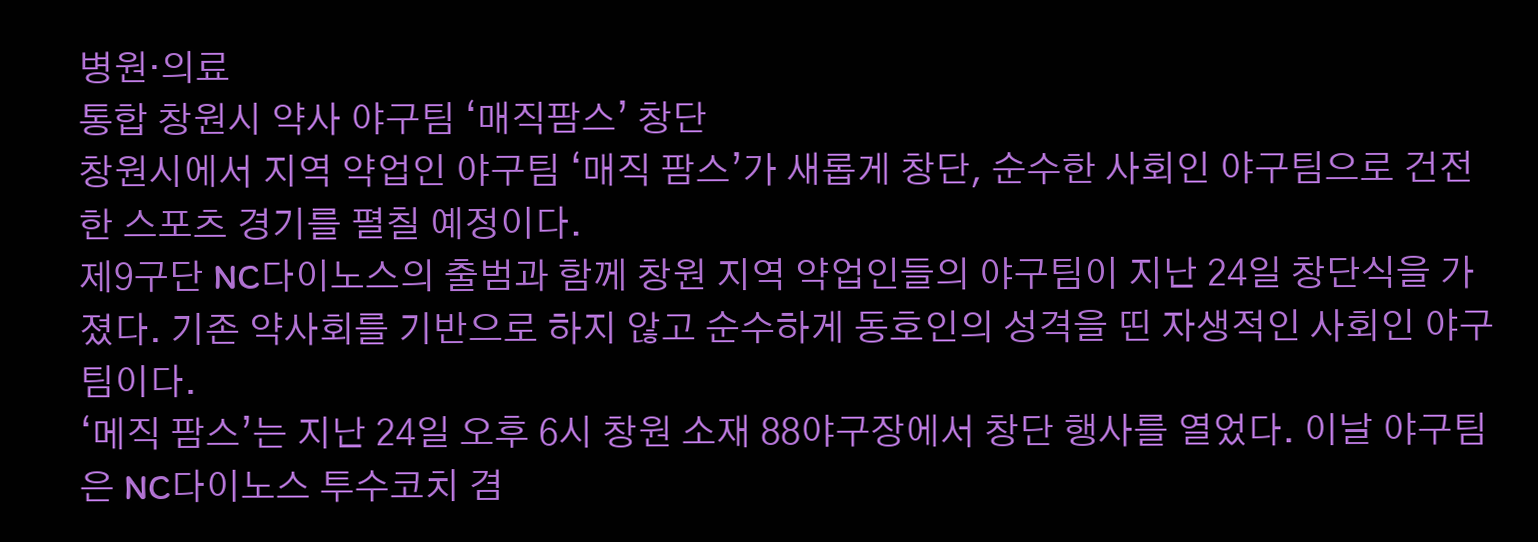병원·의료
통합 창원시 약사 야구팀 ‘매직팜스’ 창단
창원시에서 지역 약업인 야구팀 ‘매직 팜스’가 새롭게 창단, 순수한 사회인 야구팀으로 건전한 스포츠 경기를 펼칠 예정이다.
제9구단 NC다이노스의 출범과 함께 창원 지역 약업인들의 야구팀이 지난 24일 창단식을 가졌다. 기존 약사회를 기반으로 하지 않고 순수하게 동호인의 성격을 띤 자생적인 사회인 야구팀이다.
‘메직 팜스’는 지난 24일 오후 6시 창원 소재 88야구장에서 창단 행사를 열었다. 이날 야구팀은 NC다이노스 투수코치 겸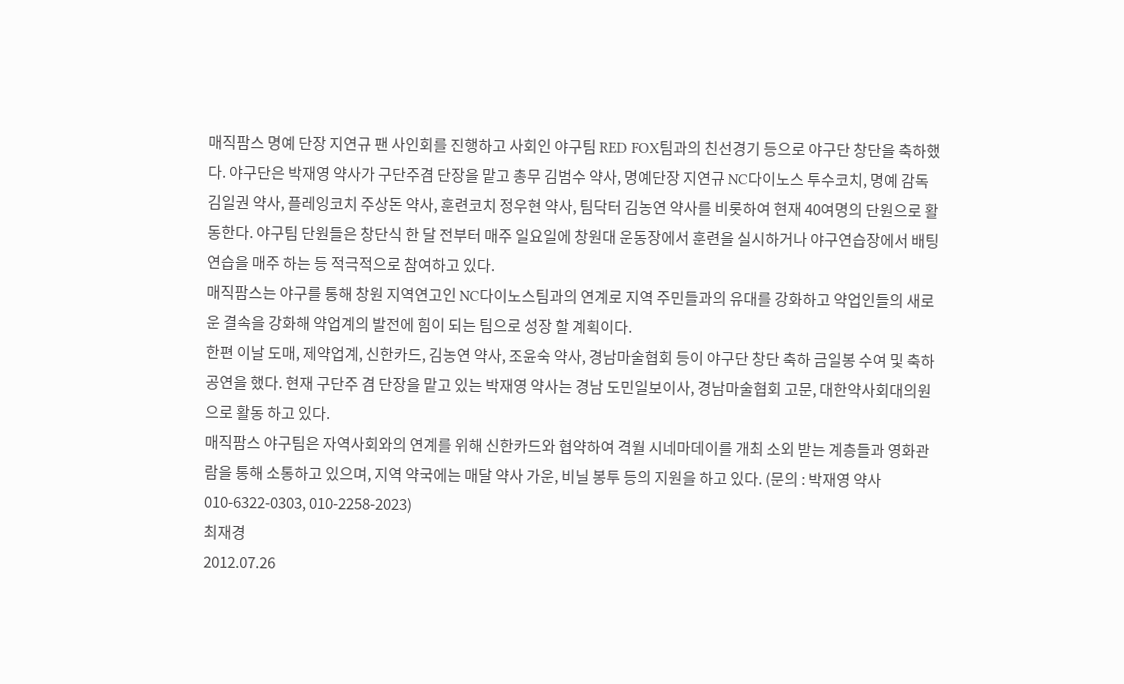매직팜스 명예 단장 지연규 팬 사인회를 진행하고 사회인 야구팀 RED FOX팀과의 친선경기 등으로 야구단 창단을 축하했다. 야구단은 박재영 약사가 구단주겸 단장을 맡고 총무 김범수 약사, 명예단장 지연규 NC다이노스 투수코치, 명예 감독 김일권 약사, 플레잉코치 주상돈 약사, 훈련코치 정우현 약사, 팀닥터 김농연 약사를 비롯하여 현재 40여명의 단원으로 활동한다. 야구팀 단원들은 창단식 한 달 전부터 매주 일요일에 창원대 운동장에서 훈련을 실시하거나 야구연습장에서 배팅연습을 매주 하는 등 적극적으로 참여하고 있다.
매직팜스는 야구를 통해 창원 지역연고인 NC다이노스팀과의 연계로 지역 주민들과의 유대를 강화하고 약업인들의 새로운 결속을 강화해 약업계의 발전에 힘이 되는 팀으로 성장 할 계획이다.
한편 이날 도매, 제약업계, 신한카드, 김농연 약사, 조윤숙 약사, 경남마술협회 등이 야구단 창단 축하 금일봉 수여 및 축하 공연을 했다. 현재 구단주 겸 단장을 맡고 있는 박재영 약사는 경남 도민일보이사, 경남마술협회 고문, 대한약사회대의원으로 활동 하고 있다.
매직팜스 야구팀은 자역사회와의 연계를 위해 신한카드와 협약하여 격월 시네마데이를 개최 소외 받는 계층들과 영화관람을 통해 소통하고 있으며, 지역 약국에는 매달 약사 가운, 비닐 봉투 등의 지원을 하고 있다. (문의 : 박재영 약사 010-6322-0303, 010-2258-2023)
최재경
2012.07.26